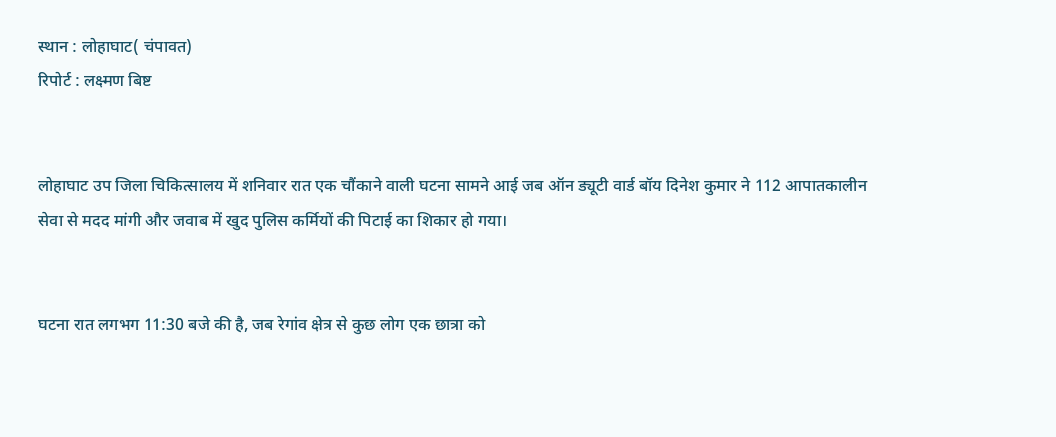स्थान : लोहाघाट( चंपावत)
रिपोर्ट : लक्ष्मण बिष्ट


लोहाघाट उप जिला चिकित्सालय में शनिवार रात एक चौंकाने वाली घटना सामने आई जब ऑन ड्यूटी वार्ड बॉय दिनेश कुमार ने 112 आपातकालीन सेवा से मदद मांगी और जवाब में खुद पुलिस कर्मियों की पिटाई का शिकार हो गया।


घटना रात लगभग 11:30 बजे की है, जब रेगांव क्षेत्र से कुछ लोग एक छात्रा को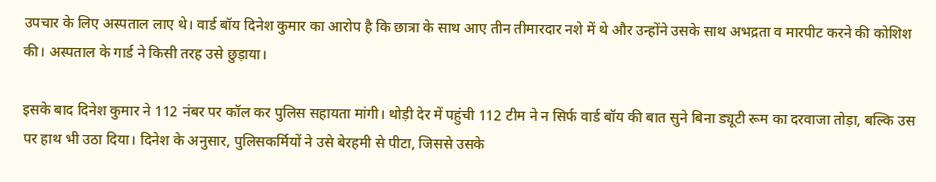उपचार के लिए अस्पताल लाए थे। वार्ड बॉय दिनेश कुमार का आरोप है कि छात्रा के साथ आए तीन तीमारदार नशे में थे और उन्होंने उसके साथ अभद्रता व मारपीट करने की कोशिश की। अस्पताल के गार्ड ने किसी तरह उसे छुड़ाया।

इसके बाद दिनेश कुमार ने 112 नंबर पर कॉल कर पुलिस सहायता मांगी। थोड़ी देर में पहुंची 112 टीम ने न सिर्फ वार्ड बॉय की बात सुने बिना ड्यूटी रूम का दरवाजा तोड़ा, बल्कि उस पर हाथ भी उठा दिया। दिनेश के अनुसार, पुलिसकर्मियों ने उसे बेरहमी से पीटा, जिससे उसके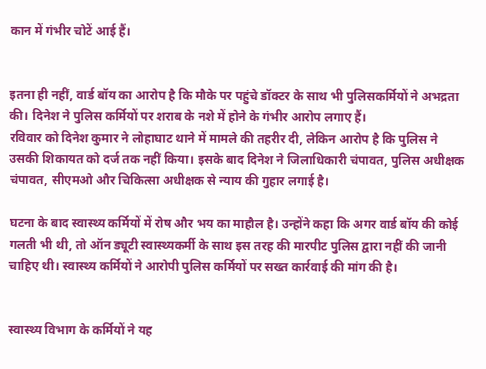कान में गंभीर चोटें आई हैं।


इतना ही नहीं, वार्ड बॉय का आरोप है कि मौके पर पहुंचे डॉक्टर के साथ भी पुलिसकर्मियों ने अभद्रता की। दिनेश ने पुलिस कर्मियों पर शराब के नशे में होने के गंभीर आरोप लगाए हैं।
रविवार को दिनेश कुमार ने लोहाघाट थाने में मामले की तहरीर दी, लेकिन आरोप है कि पुलिस ने उसकी शिकायत को दर्ज तक नहीं किया। इसके बाद दिनेश ने जिलाधिकारी चंपावत, पुलिस अधीक्षक चंपावत, सीएमओ और चिकित्सा अधीक्षक से न्याय की गुहार लगाई है।

घटना के बाद स्वास्थ्य कर्मियों में रोष और भय का माहौल है। उन्होंने कहा कि अगर वार्ड बॉय की कोई गलती भी थी, तो ऑन ड्यूटी स्वास्थ्यकर्मी के साथ इस तरह की मारपीट पुलिस द्वारा नहीं की जानी चाहिए थी। स्वास्थ्य कर्मियों ने आरोपी पुलिस कर्मियों पर सख्त कार्रवाई की मांग की है।


स्वास्थ्य विभाग के कर्मियों ने यह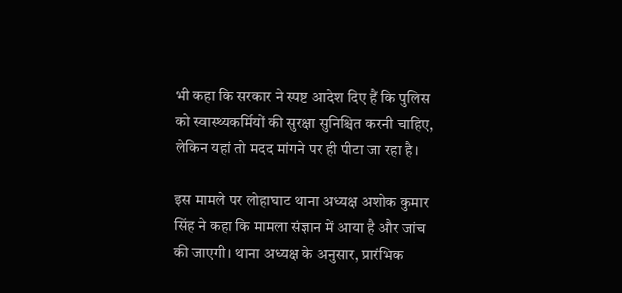भी कहा कि सरकार ने स्पष्ट आदेश दिए हैं कि पुलिस को स्वास्थ्यकर्मियों की सुरक्षा सुनिश्चित करनी चाहिए, लेकिन यहां तो मदद मांगने पर ही पीटा जा रहा है।

इस मामले पर लोहाघाट थाना अध्यक्ष अशोक कुमार सिंह ने कहा कि मामला संज्ञान में आया है और जांच की जाएगी। थाना अध्यक्ष के अनुसार, प्रारंभिक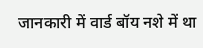जानकारी में वार्ड बॉय नशे में था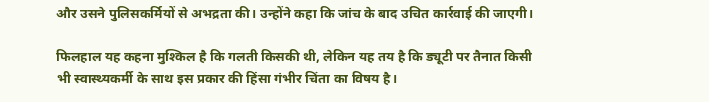और उसने पुलिसकर्मियों से अभद्रता की। उन्होंने कहा कि जांच के बाद उचित कार्रवाई की जाएगी।

फिलहाल यह कहना मुश्किल है कि गलती किसकी थी, लेकिन यह तय है कि ड्यूटी पर तैनात किसी भी स्वास्थ्यकर्मी के साथ इस प्रकार की हिंसा गंभीर चिंता का विषय है।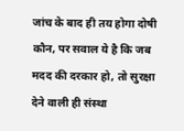जांच के बाद ही तय होगा दोषी कौन, पर सवाल ये है कि जब मदद की दरकार हो, तो सुरक्षा देने वाली ही संस्था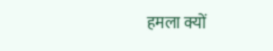हमला क्यों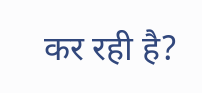कर रही है?